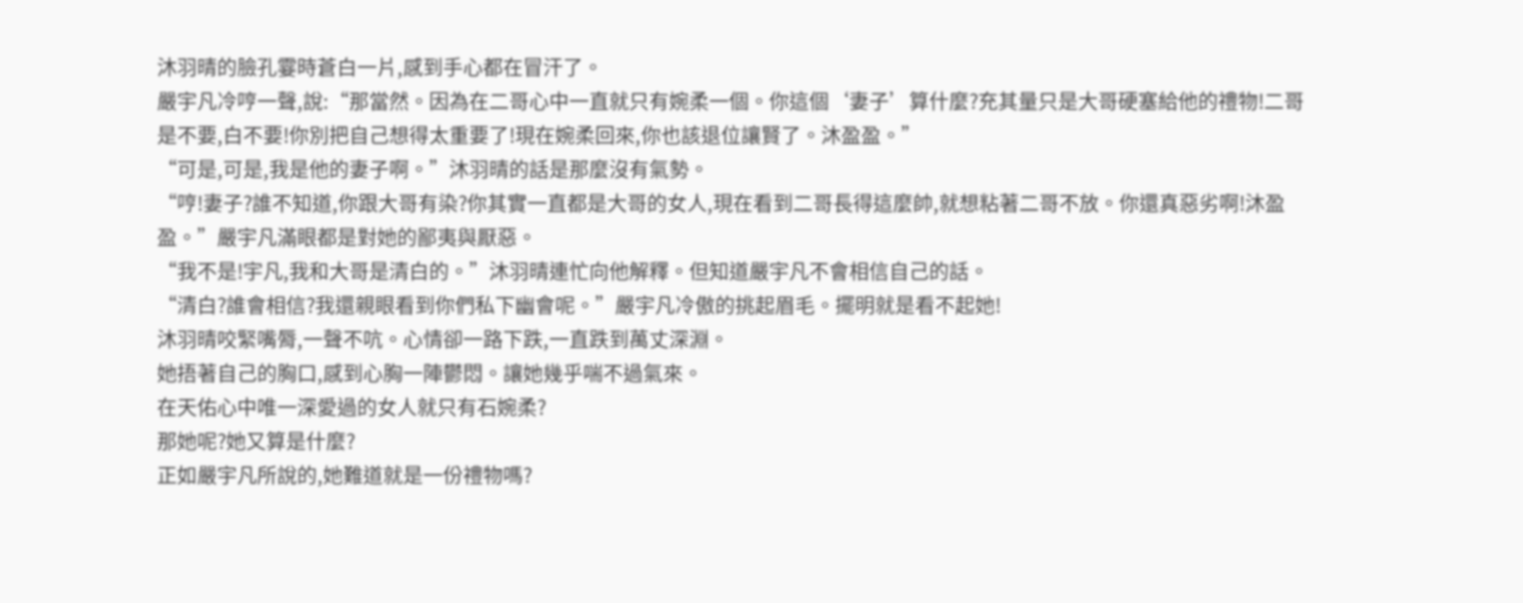沐羽晴的臉孔霎時蒼白一片,感到手心都在冒汗了。
嚴宇凡冷哼一聲,說:“那當然。因為在二哥心中一直就只有婉柔一個。你這個‘妻子’算什麼?充其量只是大哥硬塞給他的禮物!二哥是不要,白不要!你別把自己想得太重要了!現在婉柔回來,你也該退位讓賢了。沐盈盈。”
“可是,可是,我是他的妻子啊。”沐羽晴的話是那麼沒有氣勢。
“哼!妻子?誰不知道,你跟大哥有染?你其實一直都是大哥的女人,現在看到二哥長得這麼帥,就想粘著二哥不放。你還真惡劣啊!沐盈盈。”嚴宇凡滿眼都是對她的鄙夷與厭惡。
“我不是!宇凡,我和大哥是清白的。”沐羽晴連忙向他解釋。但知道嚴宇凡不會相信自己的話。
“清白?誰會相信?我還親眼看到你們私下幽會呢。”嚴宇凡冷傲的挑起眉毛。擺明就是看不起她!
沐羽晴咬緊嘴脣,一聲不吭。心情卻一路下跌,一直跌到萬丈深淵。
她捂著自己的胸口,感到心胸一陣鬱悶。讓她幾乎喘不過氣來。
在天佑心中唯一深愛過的女人就只有石婉柔?
那她呢?她又算是什麼?
正如嚴宇凡所說的,她難道就是一份禮物嗎?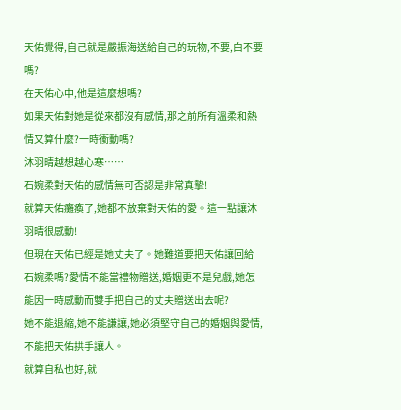天佑覺得,自己就是嚴振海送給自己的玩物,不要,白不要嗎?
在天佑心中,他是這麼想嗎?
如果天佑對她是從來都沒有感情,那之前所有溫柔和熱情又算什麼?一時衝動嗎?
沐羽晴越想越心寒……
石婉柔對天佑的感情無可否認是非常真摯!
就算天佑癱瘓了,她都不放棄對天佑的愛。這一點讓沐羽晴很感動!
但現在天佑已經是她丈夫了。她難道要把天佑讓回給石婉柔嗎?愛情不能當禮物贈送,婚姻更不是兒戲,她怎能因一時感動而雙手把自己的丈夫贈送出去呢?
她不能退縮,她不能謙讓,她必須堅守自己的婚姻與愛情,不能把天佑拱手讓人。
就算自私也好,就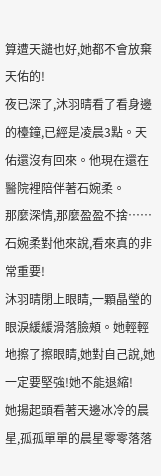算遭天譴也好,她都不會放棄天佑的!
夜已深了,沐羽晴看了看身邊的檯鐘,已經是凌晨3點。天佑還沒有回來。他現在還在醫院裡陪伴著石婉柔。
那麼深情,那麼盈盈不捨……石婉柔對他來說,看來真的非常重要!
沐羽晴閉上眼睛,一顆晶瑩的眼淚緩緩滑落臉頰。她輕輕地擦了擦眼睛,她對自己說,她一定要堅強!她不能退縮!
她揚起頭看著天邊冰冷的晨星,孤孤單單的晨星零零落落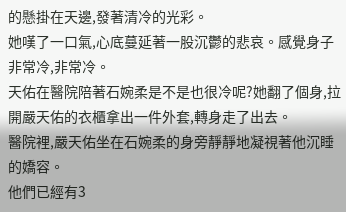的懸掛在天邊,發著清冷的光彩。
她嘆了一口氣,心底蔓延著一股沉鬱的悲哀。感覺身子非常冷,非常冷。
天佑在醫院陪著石婉柔是不是也很冷呢?她翻了個身,拉開嚴天佑的衣櫃拿出一件外套,轉身走了出去。
醫院裡,嚴天佑坐在石婉柔的身旁靜靜地凝視著他沉睡的嬌容。
他們已經有3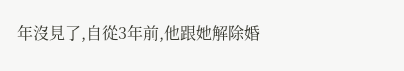年沒見了,自從3年前,他跟她解除婚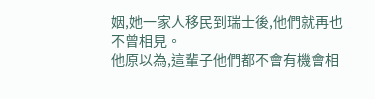姻,她一家人移民到瑞士後,他們就再也不曾相見。
他原以為,這輩子他們都不會有機會相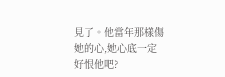見了。他當年那樣傷她的心,她心底一定好恨他吧?